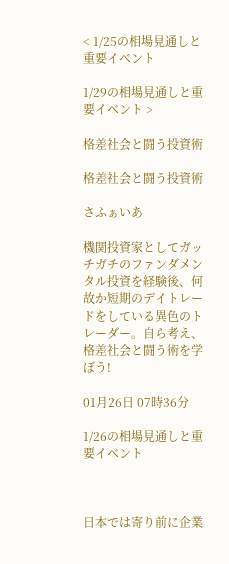< 1/25の相場見通しと重要イベント

1/29の相場見通しと重要イベント >

格差社会と闘う投資術

格差社会と闘う投資術

さふぁいあ

機関投資家としてガッチガチのファンダメンタル投資を経験後、何故か短期のデイトレードをしている異色のトレーダー。自ら考え、格差社会と闘う術を学ぼう!

01月26日 07時36分

1/26の相場見通しと重要イベント



日本では寄り前に企業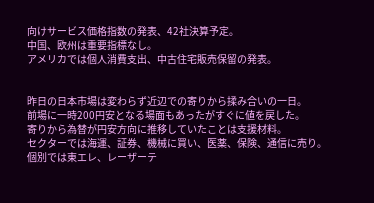向けサービス価格指数の発表、42社決算予定。
中国、欧州は重要指標なし。
アメリカでは個人消費支出、中古住宅販売保留の発表。


昨日の日本市場は変わらず近辺での寄りから揉み合いの一日。
前場に一時200円安となる場面もあったがすぐに値を戻した。
寄りから為替が円安方向に推移していたことは支援材料。
セクターでは海運、証券、機械に買い、医薬、保険、通信に売り。
個別では東エレ、レーザーテ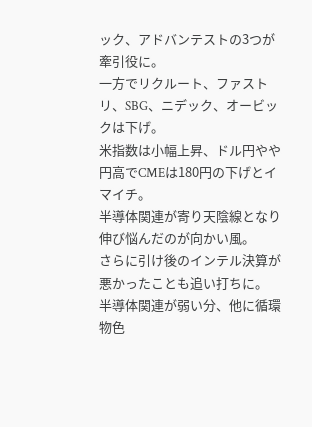ック、アドバンテストの3つが牽引役に。
一方でリクルート、ファストリ、SBG、ニデック、オービックは下げ。
米指数は小幅上昇、ドル円やや円高でCMEは180円の下げとイマイチ。
半導体関連が寄り天陰線となり伸び悩んだのが向かい風。
さらに引け後のインテル決算が悪かったことも追い打ちに。
半導体関連が弱い分、他に循環物色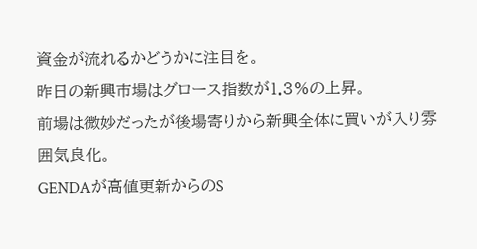資金が流れるかどうかに注目を。
昨日の新興市場はグロース指数が1.3%の上昇。
前場は微妙だったが後場寄りから新興全体に買いが入り雰囲気良化。
GENDAが高値更新からのS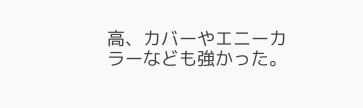高、カバーやエニーカラーなども強かった。